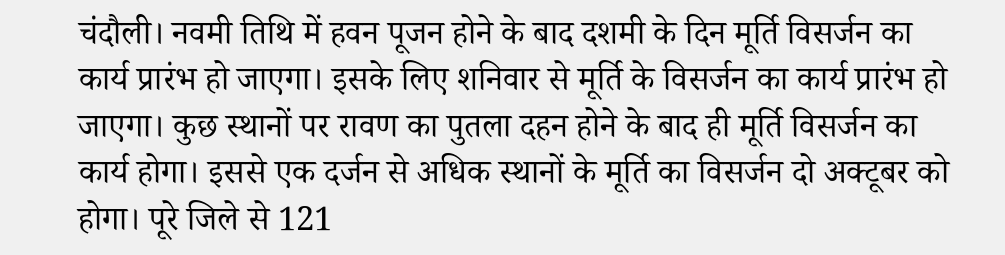चंदौली। नवमी तिथि में हवन पूजन होने के बाद दशमी के दिन मूर्ति विसर्जन का कार्य प्रारंभ हो जाएगा। इसके लिए शनिवार से मूर्ति के विसर्जन का कार्य प्रारंभ हो जाएगा। कुछ स्थानों पर रावण का पुतला दहन होने के बाद ही मूर्ति विसर्जन का कार्य होगा। इससे एक दर्जन से अधिक स्थानों के मूर्ति का विसर्जन दो अक्टूबर को होगा। पूरे जिले से 121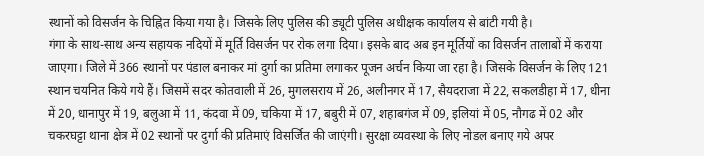स्थानों को विसर्जन के चिह्नित किया गया है। जिसके लिए पुलिस की ड्यूटी पुलिस अधीक्षक कार्यालय से बांटी गयी है।
गंगा के साथ-साथ अन्य सहायक नदियों में मूर्ति विसर्जन पर रोक लगा दिया। इसके बाद अब इन मूर्तियों का विसर्जन तालाबों में कराया जाएगा। जिले में 366 स्थानों पर पंडाल बनाकर मां दुर्गा का प्रतिमा लगाकर पूजन अर्चन किया जा रहा है। जिसके विसर्जन के लिए 121 स्थान चयनित किये गये हैं। जिसमें सदर कोतवाली में 26, मुगलसराय में 26, अलीनगर में 17, सैयदराजा में 22, सकलडीहा में 17, धीना में 20, धानापुर में 19, बलुआ में 11, कंदवा में 09, चकिया में 17, बबुरी में 07, शहाबगंज में 09, इलियां में 05, नौगढ में 02 और चकरघट्टा थाना क्षेत्र में 02 स्थानों पर दुर्गा की प्रतिमाएं विसर्जित की जाएंगी। सुरक्षा व्यवस्था के लिए नोडल बनाए गये अपर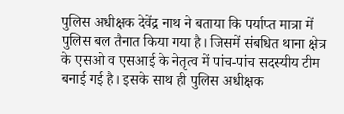पुलिस अधीक्षक देवेंद्र नाथ ने बताया कि पर्याप्त मात्रा में पुलिस बल तैनात किया गया है। जिसमें संबधित थाना क्षेत्र के एसओ व एसआई के नेतृत्व में पांच-पांच सदस्यीय टीम बनाई गई है। इसके साथ ही पुलिस अधीक्षक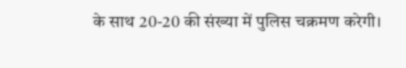के साथ 20-20 की संख्या में पुलिस चक्रमण करेगी।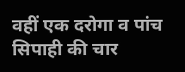वहीं एक दरोगा व पांच सिपाही की चार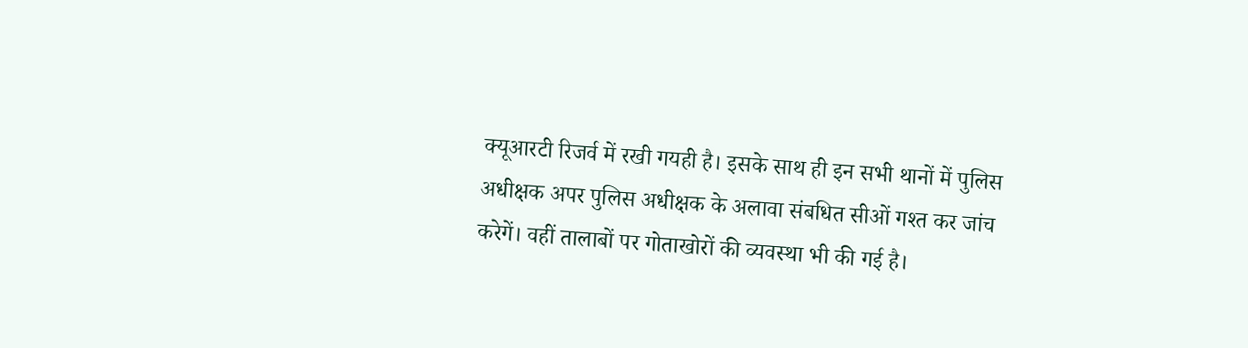क्यूआरटी रिजर्व में रखी गयही है। इसके साथ ही इन सभी थानों में पुलिस अधीक्षक अपर पुलिस अधीक्षक के अलावा संबधित सीओं गश्त कर जांच करेगें। वहीं तालाबों पर गोताखोरों की व्यवस्था भी की गई है।